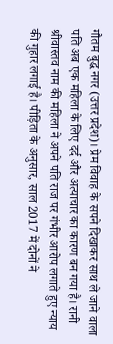गौतम बुद्ध नगर (उत्तर प्रदेश)। प्रेम विवाह के सपने दिखाकर साथ ले जाने वाला पति अब एक महिला के लिए दर्द और अत्याचार का कारण बन गया है। रानी श्रीवास्तव नाम की महिला ने अपने पति राज पर गंभीर आरोप लगाते हुए न्याय की गुहार लगाई है। पीड़िता के अनुसार, साल 2017 में दोनों ने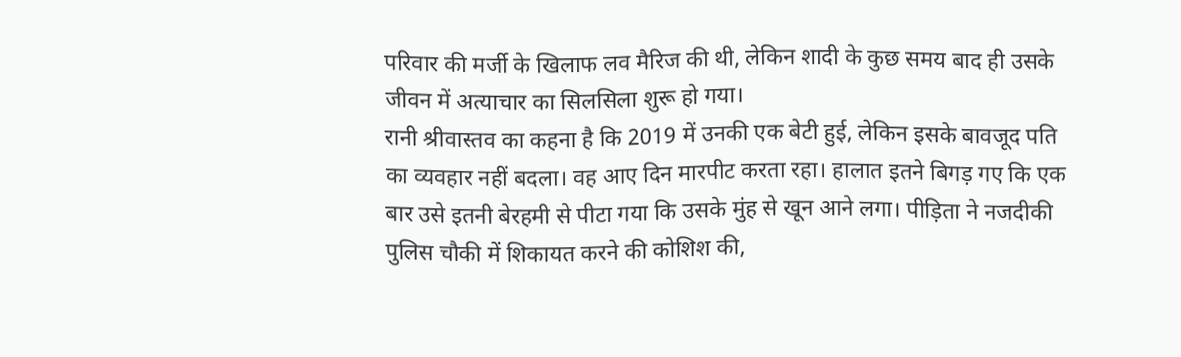परिवार की मर्जी के खिलाफ लव मैरिज की थी, लेकिन शादी के कुछ समय बाद ही उसके जीवन में अत्याचार का सिलसिला शुरू हो गया।
रानी श्रीवास्तव का कहना है कि 2019 में उनकी एक बेटी हुई, लेकिन इसके बावजूद पति का व्यवहार नहीं बदला। वह आए दिन मारपीट करता रहा। हालात इतने बिगड़ गए कि एक बार उसे इतनी बेरहमी से पीटा गया कि उसके मुंह से खून आने लगा। पीड़िता ने नजदीकी पुलिस चौकी में शिकायत करने की कोशिश की,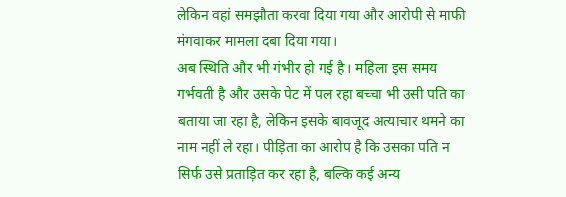लेकिन वहां समझौता करवा दिया गया और आरोपी से माफी मंगवाकर मामला दबा दिया गया।
अब स्थिति और भी गंभीर हो गई है। महिला इस समय गर्भवती है और उसके पेट में पल रहा बच्चा भी उसी पति का बताया जा रहा है, लेकिन इसके बावजूद अत्याचार थमने का नाम नहीं ले रहा। पीड़िता का आरोप है कि उसका पति न सिर्फ उसे प्रताड़ित कर रहा है, बल्कि कई अन्य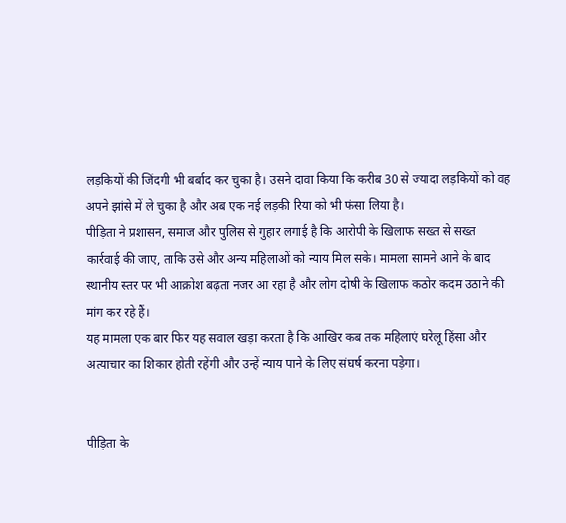लड़कियों की जिंदगी भी बर्बाद कर चुका है। उसने दावा किया कि करीब 30 से ज्यादा लड़कियों को वह अपने झांसे में ले चुका है और अब एक नई लड़की रिया को भी फंसा लिया है।
पीड़िता ने प्रशासन, समाज और पुलिस से गुहार लगाई है कि आरोपी के खिलाफ सख्त से सख्त कार्रवाई की जाए, ताकि उसे और अन्य महिलाओं को न्याय मिल सके। मामला सामने आने के बाद स्थानीय स्तर पर भी आक्रोश बढ़ता नजर आ रहा है और लोग दोषी के खिलाफ कठोर कदम उठाने की मांग कर रहे हैं।
यह मामला एक बार फिर यह सवाल खड़ा करता है कि आखिर कब तक महिलाएं घरेलू हिंसा और अत्याचार का शिकार होती रहेंगी और उन्हें न्याय पाने के लिए संघर्ष करना पड़ेगा।


पीड़िता के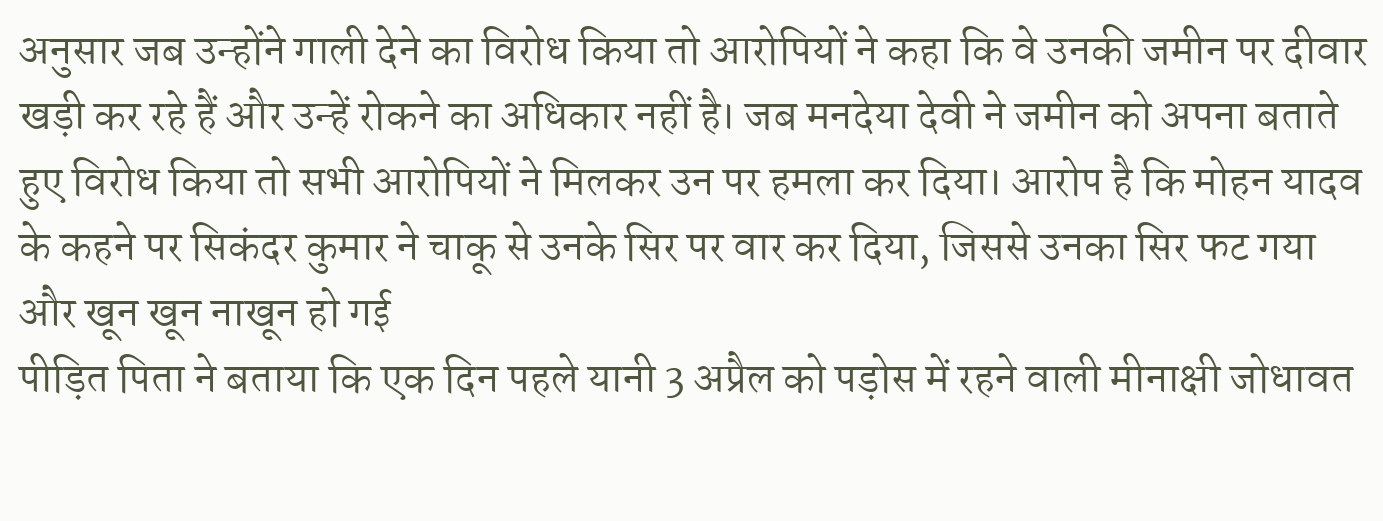अनुसार जब उन्होंने गाली देने का विरोध किया तो आरोपियों ने कहा कि वे उनकी जमीन पर दीवार खड़ी कर रहे हैं और उन्हें रोकने का अधिकार नहीं है। जब मनदेया देवी ने जमीन को अपना बताते हुए विरोध किया तो सभी आरोपियों ने मिलकर उन पर हमला कर दिया। आरोप है कि मोहन यादव के कहने पर सिकंदर कुमार ने चाकू से उनके सिर पर वार कर दिया, जिससे उनका सिर फट गया और खून खून नाखून हो गई
पीड़ित पिता ने बताया कि एक दिन पहले यानी 3 अप्रैल को पड़ोस में रहने वाली मीनाक्षी जोधावत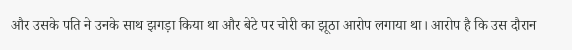और उसके पति ने उनके साथ झगड़ा किया था और बेटे पर चोरी का झूठा आरोप लगाया था। आरोप है कि उस दौरान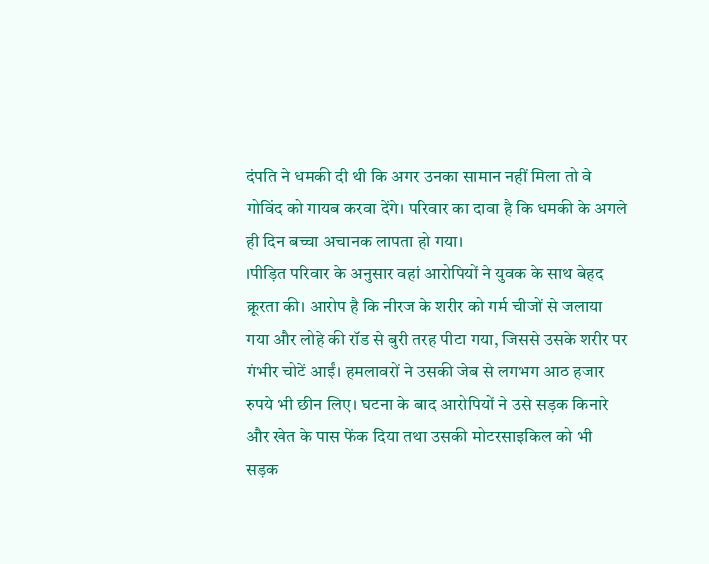दंपति ने धमकी दी थी कि अगर उनका सामान नहीं मिला तो वे गोविंद को गायब करवा देंगे। परिवार का दावा है कि धमकी के अगले ही दिन बच्चा अचानक लापता हो गया।
।पीड़ित परिवार के अनुसार वहां आरोपियों ने युवक के साथ बेहद क्रूरता की। आरोप है कि नीरज के शरीर को गर्म चीजों से जलाया गया और लोहे की रॉड से बुरी तरह पीटा गया, जिससे उसके शरीर पर गंभीर चोटें आईं। हमलावरों ने उसकी जेब से लगभग आठ हजार रुपये भी छीन लिए। घटना के बाद आरोपियों ने उसे सड़क किनारे और खेत के पास फेंक दिया तथा उसकी मोटरसाइकिल को भी सड़क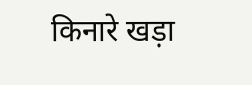किनारे खड़ा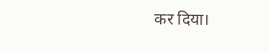कर दिया।